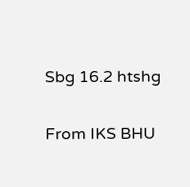Sbg 16.2 htshg

From IKS BHU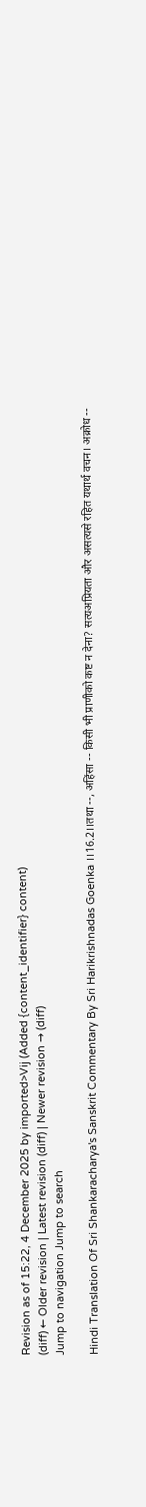Revision as of 15:22, 4 December 2025 by imported>Vij (Added {content_identifier} content)
(diff) ← Older revision | Latest revision (diff) | Newer revision → (diff)
Jump to navigation Jump to search

Hindi Translation Of Sri Shankaracharya's Sanskrit Commentary By Sri Harikrishnadas Goenka ।।16.2।।तथा --, अहिंसा -- किसी भी प्राणीको कष्ट न देना? सत्यअप्रियता और असत्यसे रहित यथार्थ वचन। अक्रोध --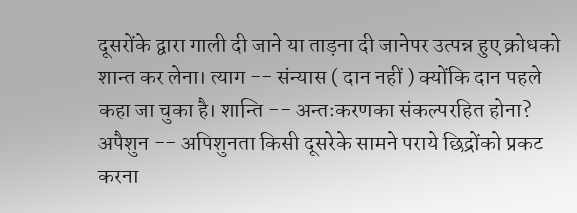दूसरोंके द्वारा गाली दी जाने या ताड़ना दी जानेपर उत्पन्न हुए क्रोधको शान्त कर लेना। त्याग -- संन्यास ( दान नहीं ) क्योंकि दान पहले कहा जा चुका है। शान्ति -- अन्तःकरणका संकल्परहित होना? अपैशुन -- अपिशुनता किसी दूसरेके सामने पराये छिद्रोंको प्रकट करना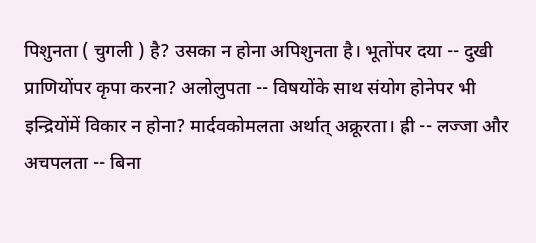पिशुनता ( चुगली ) है? उसका न होना अपिशुनता है। भूतोंपर दया -- दुखी प्राणियोंपर कृपा करना? अलोलुपता -- विषयोंके साथ संयोग होनेपर भी इन्द्रियोंमें विकार न होना? मार्दवकोमलता अर्थात् अक्रूरता। ह्री -- लज्जा और अचपलता -- बिना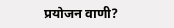प्रयोजन वाणी?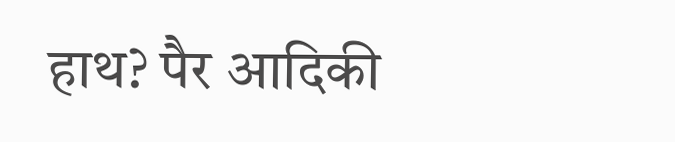हाथ? पैर आदिकी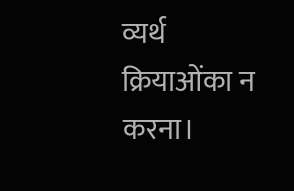व्यर्थ क्रियाओंका न करना।